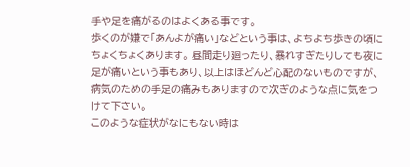手や足を痛がるのはよくある事です。
歩くのが嫌で「あんよが痛い」などという事は、よちよち歩きの頃にちょくちょくあります。 昼間走り廻ったり、暴れすぎたりしても夜に足が痛いという事もあり、以上はほどんど心配のないものですが、 病気のための手足の痛みもありますので次ぎのような点に気をつけて下さい。
このような症状がなにもない時は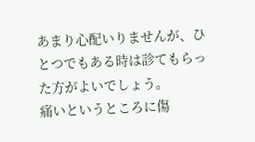あまり心配いりませんが、ひとつでもある時は診てもらった方がよいでしょう。
痛いというところに傷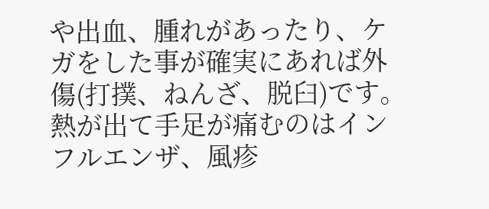や出血、腫れがあったり、ケガをした事が確実にあれば外傷(打撲、ねんざ、脱臼)です。 熱が出て手足が痛むのはインフルエンザ、風疹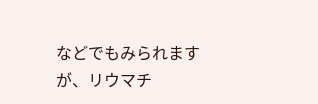などでもみられますが、リウマチ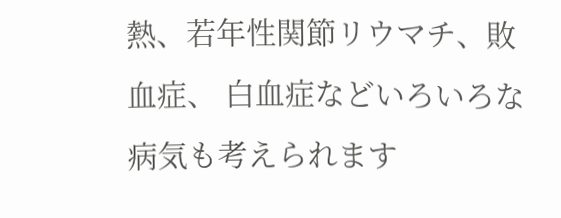熱、若年性関節リウマチ、敗血症、 白血症などいろいろな病気も考えられます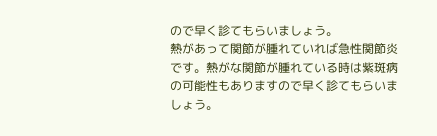ので早く診てもらいましょう。
熱があって関節が腫れていれば急性関節炎です。熱がな関節が腫れている時は紫斑病の可能性もありますので早く診てもらいましょう。